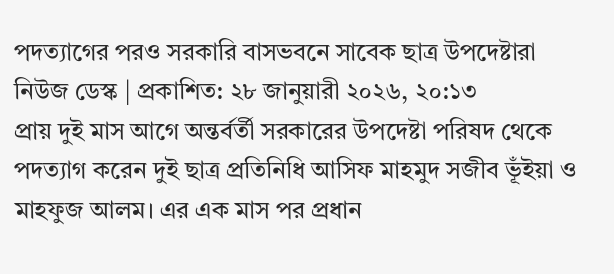পদত্যাগের পরও সরকারি বাসভবনে সাবেক ছাত্র উপদেষ্টারা
নিউজ ডেস্ক | প্রকাশিত: ২৮ জানুয়ারী ২০২৬, ২০:১৩
প্রায় দুই মাস আগে অন্তর্বর্তী সরকারের উপদেষ্টা পরিষদ থেকে পদত্যাগ করেন দুই ছাত্র প্রতিনিধি আসিফ মাহমুদ সজীব ভূঁইয়া ও মাহফুজ আলম। এর এক মাস পর প্রধান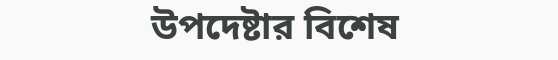উপদেষ্টার বিশেষ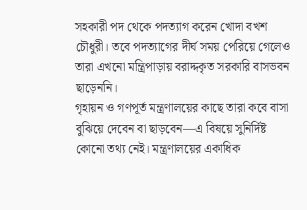সহকারী পদ থেকে পদত্যাগ করেন খোদা বখশ চৌধুরী। তবে পদত্যাগের দীর্ঘ সময় পেরিয়ে গেলেও তারা এখনো মন্ত্রিপাড়ায় বরাদ্দকৃত সরকারি বাসভবন ছাড়েননি।
গৃহায়ন ও গণপূর্ত মন্ত্রণালয়ের কাছে তারা কবে বাসা বুঝিয়ে দেবেন বা ছাড়বেন—এ বিষয়ে সুনির্দিষ্ট কোনো তথ্য নেই। মন্ত্রণালয়ের একাধিক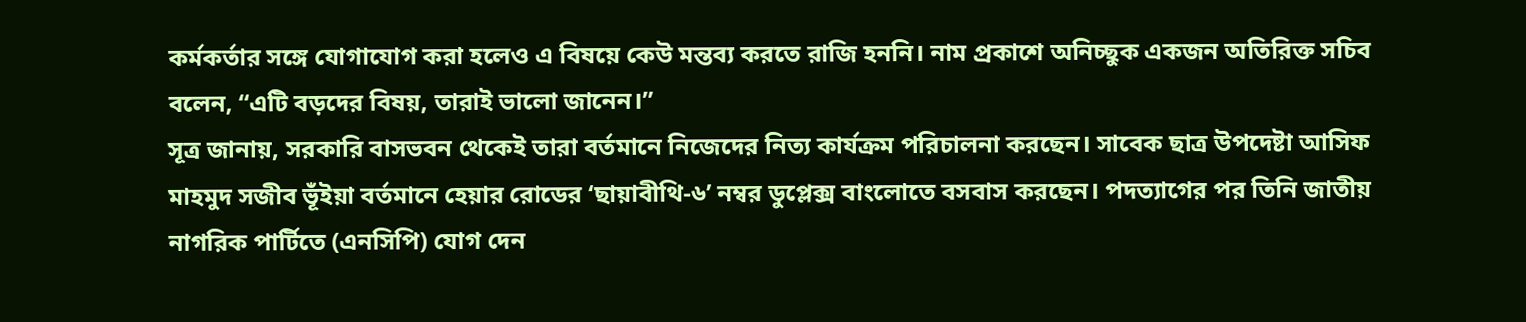কর্মকর্তার সঙ্গে যোগাযোগ করা হলেও এ বিষয়ে কেউ মন্তব্য করতে রাজি হননি। নাম প্রকাশে অনিচ্ছুক একজন অতিরিক্ত সচিব বলেন, “এটি বড়দের বিষয়, তারাই ভালো জানেন।”
সূত্র জানায়, সরকারি বাসভবন থেকেই তারা বর্তমানে নিজেদের নিত্য কার্যক্রম পরিচালনা করছেন। সাবেক ছাত্র উপদেষ্টা আসিফ মাহমুদ সজীব ভূঁইয়া বর্তমানে হেয়ার রোডের ‘ছায়াবীথি-৬’ নম্বর ডুপ্লেক্স বাংলোতে বসবাস করছেন। পদত্যাগের পর তিনি জাতীয় নাগরিক পার্টিতে (এনসিপি) যোগ দেন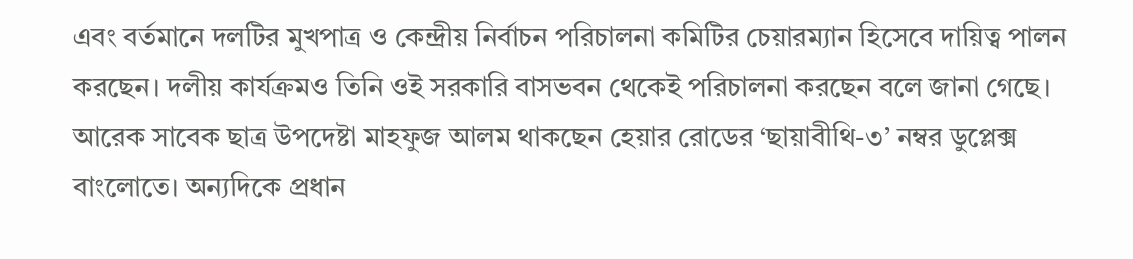এবং বর্তমানে দলটির মুখপাত্র ও কেন্দ্রীয় নির্বাচন পরিচালনা কমিটির চেয়ারম্যান হিসেবে দায়িত্ব পালন করছেন। দলীয় কার্যক্রমও তিনি ওই সরকারি বাসভবন থেকেই পরিচালনা করছেন বলে জানা গেছে।
আরেক সাবেক ছাত্র উপদেষ্টা মাহফুজ আলম থাকছেন হেয়ার রোডের ‘ছায়াবীথি-৩’ নম্বর ডুপ্লেক্স বাংলোতে। অন্যদিকে প্রধান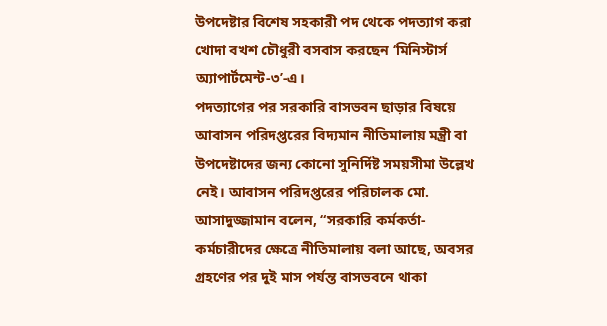উপদেষ্টার বিশেষ সহকারী পদ থেকে পদত্যাগ করা খোদা বখশ চৌধুরী বসবাস করছেন ‘মিনিস্টার্স অ্যাপার্টমেন্ট-৩’-এ।
পদত্যাগের পর সরকারি বাসভবন ছাড়ার বিষয়ে আবাসন পরিদপ্তরের বিদ্যমান নীতিমালায় মন্ত্রী বা উপদেষ্টাদের জন্য কোনো সুনির্দিষ্ট সময়সীমা উল্লেখ নেই। আবাসন পরিদপ্তরের পরিচালক মো. আসাদুজ্জামান বলেন, “সরকারি কর্মকর্তা-কর্মচারীদের ক্ষেত্রে নীতিমালায় বলা আছে, অবসর গ্রহণের পর দুই মাস পর্যন্ত বাসভবনে থাকা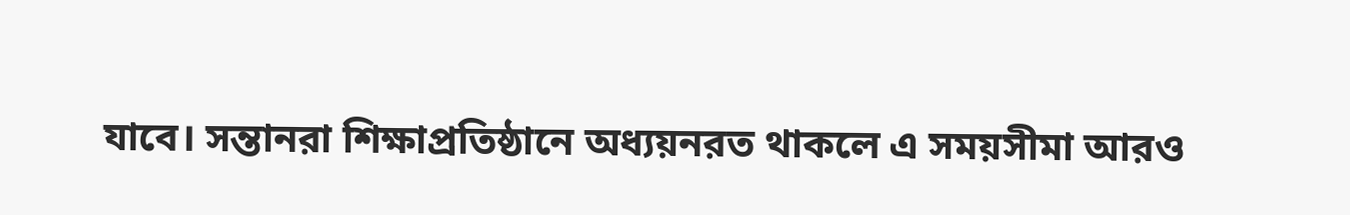যাবে। সন্তানরা শিক্ষাপ্রতিষ্ঠানে অধ্যয়নরত থাকলে এ সময়সীমা আরও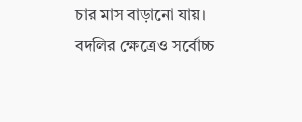চার মাস বাড়ানো যায়। বদলির ক্ষেত্রেও সর্বোচ্চ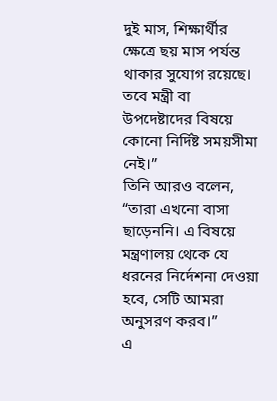দুই মাস, শিক্ষার্থীর ক্ষেত্রে ছয় মাস পর্যন্ত থাকার সুযোগ রয়েছে। তবে মন্ত্রী বা উপদেষ্টাদের বিষয়ে কোনো নির্দিষ্ট সময়সীমা নেই।”
তিনি আরও বলেন, “তারা এখনো বাসা ছাড়েননি। এ বিষয়ে মন্ত্রণালয় থেকে যে ধরনের নির্দেশনা দেওয়া হবে, সেটি আমরা অনুসরণ করব।”
এ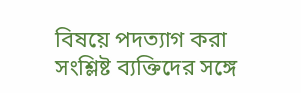বিষয়ে পদত্যাগ করা সংশ্লিষ্ট ব্যক্তিদের সঙ্গে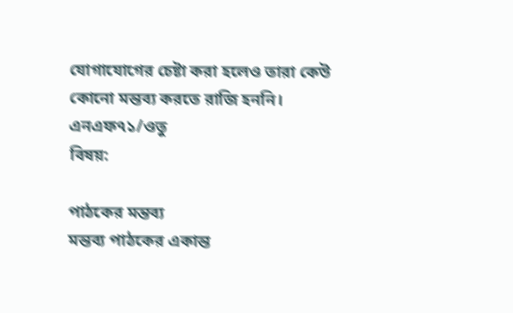যোগাযোগের চেষ্টা করা হলেও তারা কেউ কোনো মন্তব্য করতে রাজি হননি।
এনএফ৭১/ওতু
বিষয়:

পাঠকের মন্তব্য
মন্তব্য পাঠকের একান্ত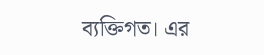ব্যক্তিগত। এর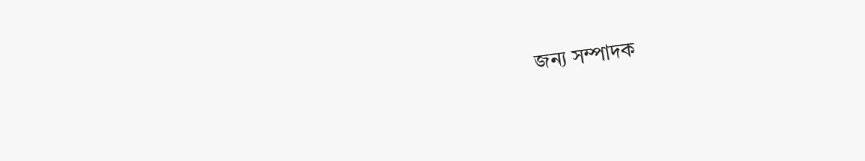জন্য সম্পাদক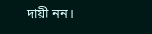দায়ী নন।